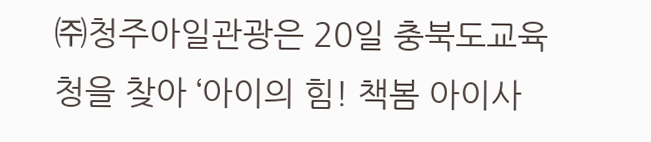㈜청주아일관광은 20일 충북도교육청을 찾아 ‘아이의 힘! 책봄 아이사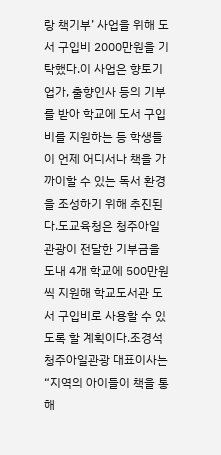랑 책기부’ 사업을 위해 도서 구입비 2000만원을 기탁했다.이 사업은 향토기업가, 출향인사 등의 기부를 받아 학교에 도서 구입비를 지원하는 등 학생들이 언제 어디서나 책을 가까이할 수 있는 독서 환경을 조성하기 위해 추진된다.도교육청은 청주아일관광이 전달한 기부금을 도내 4개 학교에 500만원씩 지원해 학교도서관 도서 구입비로 사용할 수 있도록 할 계획이다.조경석 청주아일관광 대표이사는 “지역의 아이들이 책을 통해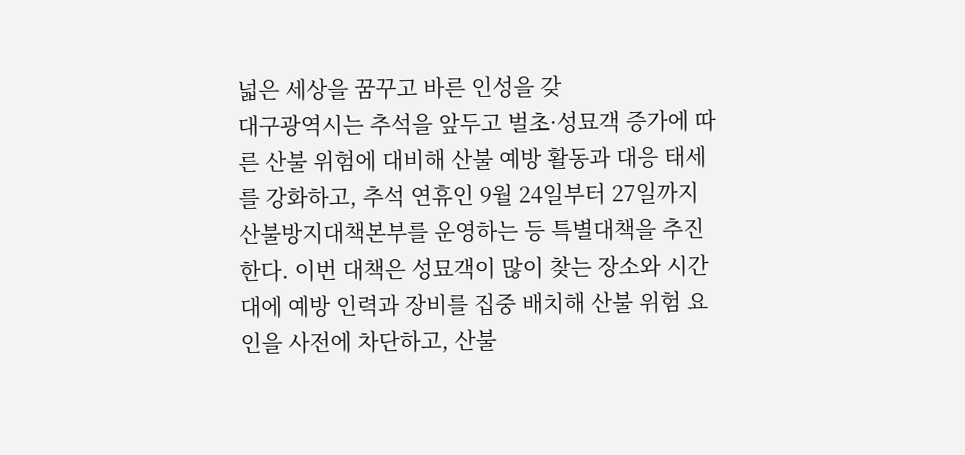넓은 세상을 꿈꾸고 바른 인성을 갖
대구광역시는 추석을 앞두고 벌초·성묘객 증가에 따른 산불 위험에 대비해 산불 예방 활동과 대응 태세를 강화하고, 추석 연휴인 9월 24일부터 27일까지 산불방지대책본부를 운영하는 등 특별대책을 추진한다. 이번 대책은 성묘객이 많이 찾는 장소와 시간대에 예방 인력과 장비를 집중 배치해 산불 위험 요인을 사전에 차단하고, 산불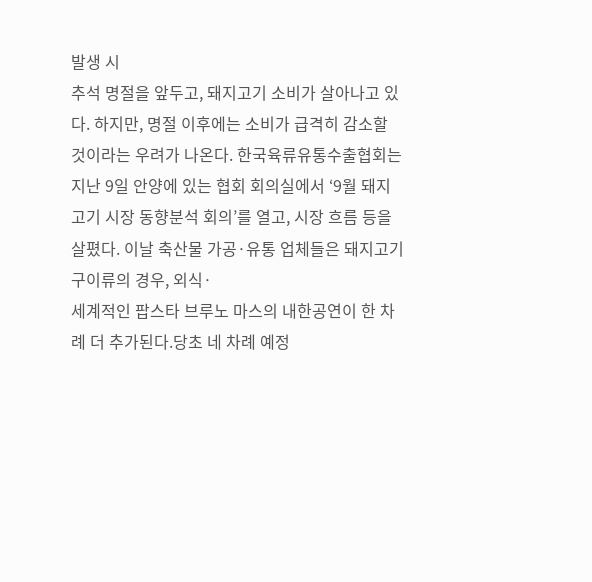발생 시
추석 명절을 앞두고, 돼지고기 소비가 살아나고 있다. 하지만, 명절 이후에는 소비가 급격히 감소할 것이라는 우려가 나온다. 한국육류유통수출협회는 지난 9일 안양에 있는 협회 회의실에서 ‘9월 돼지고기 시장 동향분석 회의’를 열고, 시장 흐름 등을 살폈다. 이날 축산물 가공·유통 업체들은 돼지고기 구이류의 경우, 외식·
세계적인 팝스타 브루노 마스의 내한공연이 한 차례 더 추가된다.당초 네 차례 예정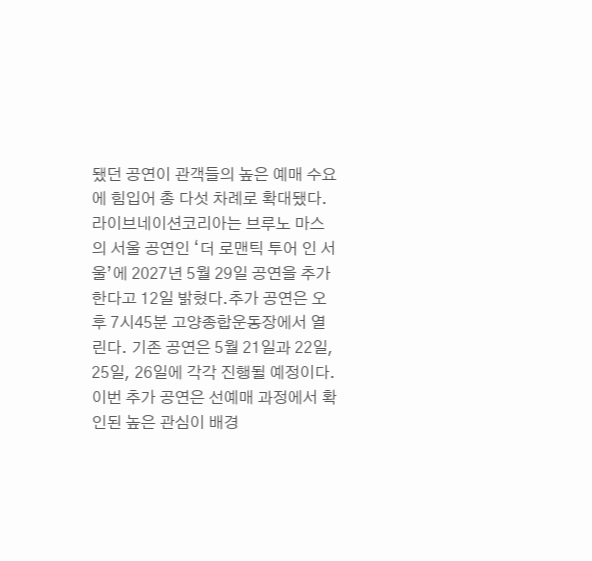됐던 공연이 관객들의 높은 예매 수요에 힘입어 총 다섯 차례로 확대됐다.라이브네이션코리아는 브루노 마스의 서울 공연인 ‘더 로맨틱 투어 인 서울’에 2027년 5월 29일 공연을 추가한다고 12일 밝혔다.추가 공연은 오후 7시45분 고양종합운동장에서 열린다. 기존 공연은 5월 21일과 22일, 25일, 26일에 각각 진행될 예정이다.이번 추가 공연은 선예매 과정에서 확인된 높은 관심이 배경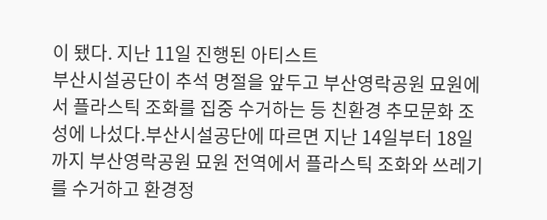이 됐다. 지난 11일 진행된 아티스트
부산시설공단이 추석 명절을 앞두고 부산영락공원 묘원에서 플라스틱 조화를 집중 수거하는 등 친환경 추모문화 조성에 나섰다.부산시설공단에 따르면 지난 14일부터 18일까지 부산영락공원 묘원 전역에서 플라스틱 조화와 쓰레기를 수거하고 환경정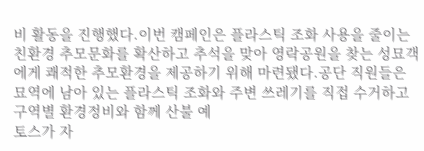비 활동을 진행했다.이번 캠페인은 플라스틱 조화 사용을 줄이는 친환경 추모문화를 확산하고 추석을 맞아 영락공원을 찾는 성묘객에게 쾌적한 추모환경을 제공하기 위해 마련됐다.공단 직원들은 묘역에 남아 있는 플라스틱 조화와 주변 쓰레기를 직접 수거하고 구역별 환경정비와 함께 산불 예
토스가 자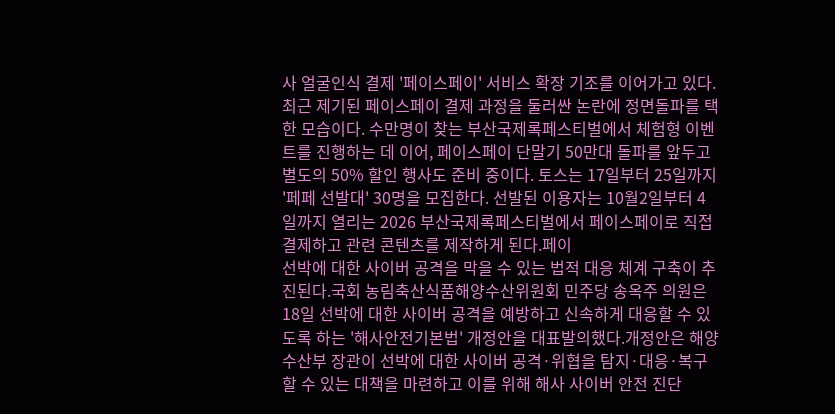사 얼굴인식 결제 '페이스페이' 서비스 확장 기조를 이어가고 있다. 최근 제기된 페이스페이 결제 과정을 둘러싼 논란에 정면돌파를 택한 모습이다. 수만명이 찾는 부산국제록페스티벌에서 체험형 이벤트를 진행하는 데 이어, 페이스페이 단말기 50만대 돌파를 앞두고 별도의 50% 할인 행사도 준비 중이다. 토스는 17일부터 25일까지 '페페 선발대' 30명을 모집한다. 선발된 이용자는 10월2일부터 4일까지 열리는 2026 부산국제록페스티벌에서 페이스페이로 직접 결제하고 관련 콘텐츠를 제작하게 된다.페이
선박에 대한 사이버 공격을 막을 수 있는 법적 대응 체계 구축이 추진된다.국회 농림축산식품해양수산위원회 민주당 송옥주 의원은 18일 선박에 대한 사이버 공격을 예방하고 신속하게 대응할 수 있도록 하는 '해사안전기본법' 개정안을 대표발의했다.개정안은 해양수산부 장관이 선박에 대한 사이버 공격·위협을 탐지·대응·복구할 수 있는 대책을 마련하고 이를 위해 해사 사이버 안전 진단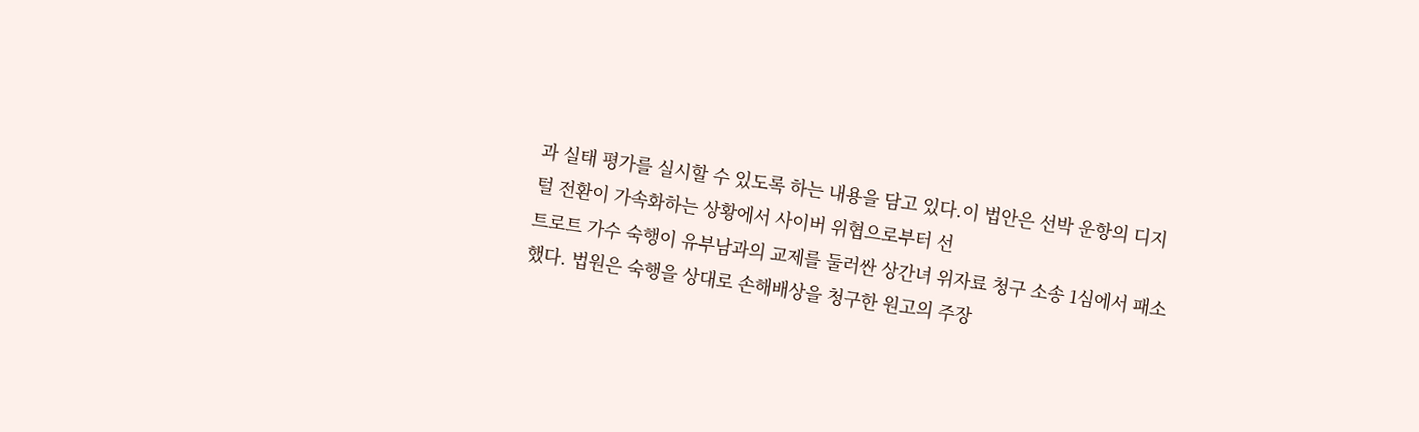과 실태 평가를 실시할 수 있도록 하는 내용을 담고 있다.이 법안은 선박 운항의 디지털 전환이 가속화하는 상황에서 사이버 위협으로부터 선
트로트 가수 숙행이 유부남과의 교제를 둘러싼 상간녀 위자료 청구 소송 1심에서 패소했다. 법원은 숙행을 상대로 손해배상을 청구한 원고의 주장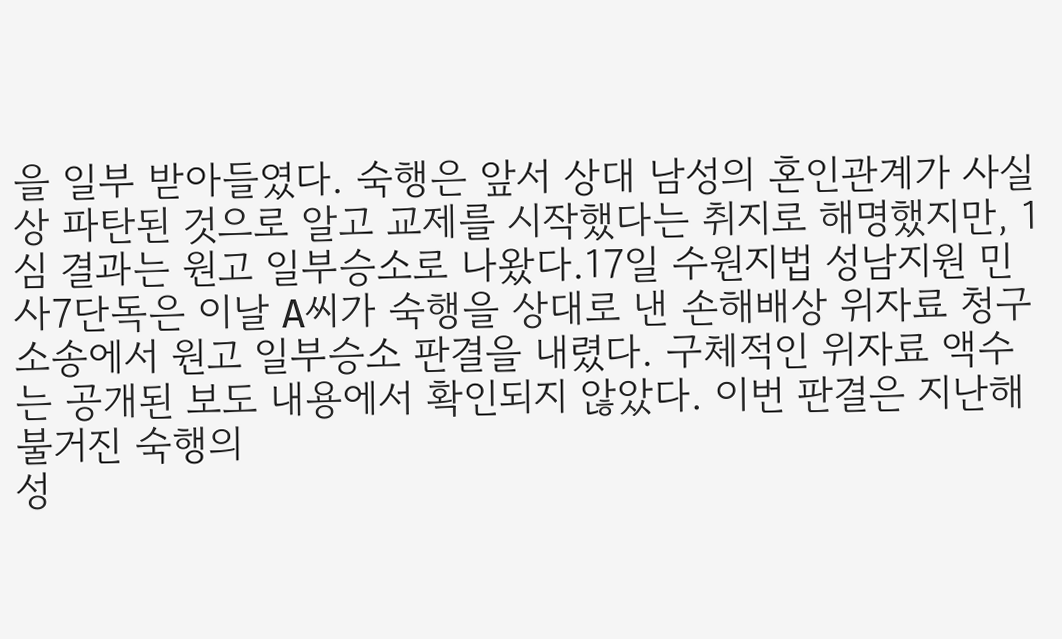을 일부 받아들였다. 숙행은 앞서 상대 남성의 혼인관계가 사실상 파탄된 것으로 알고 교제를 시작했다는 취지로 해명했지만, 1심 결과는 원고 일부승소로 나왔다.17일 수원지법 성남지원 민사7단독은 이날 A씨가 숙행을 상대로 낸 손해배상 위자료 청구 소송에서 원고 일부승소 판결을 내렸다. 구체적인 위자료 액수는 공개된 보도 내용에서 확인되지 않았다. 이번 판결은 지난해 불거진 숙행의
성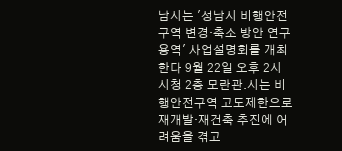남시는 '성남시 비행안전구역 변경·축소 방안 연구 용역' 사업설명회를 개최한다 9월 22일 오후 2시 시청 2층 모란관.시는 비행안전구역 고도제한으로 재개발·재건축 추진에 어려움을 겪고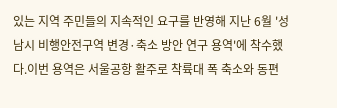있는 지역 주민들의 지속적인 요구를 반영해 지난 6월 '성남시 비행안전구역 변경·축소 방안 연구 용역'에 착수했다.이번 용역은 서울공항 활주로 착륙대 폭 축소와 동편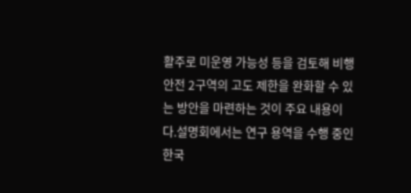활주로 미운영 가능성 등을 검토해 비행안전 2구역의 고도 제한을 완화할 수 있는 방안을 마련하는 것이 주요 내용이다.설명회에서는 연구 용역을 수행 중인 한국